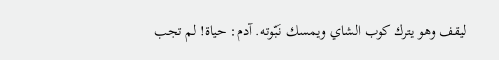ليقف وهو يترك كوب الشاي ويمسك نَبّوته. آدم: حياة! لم تجب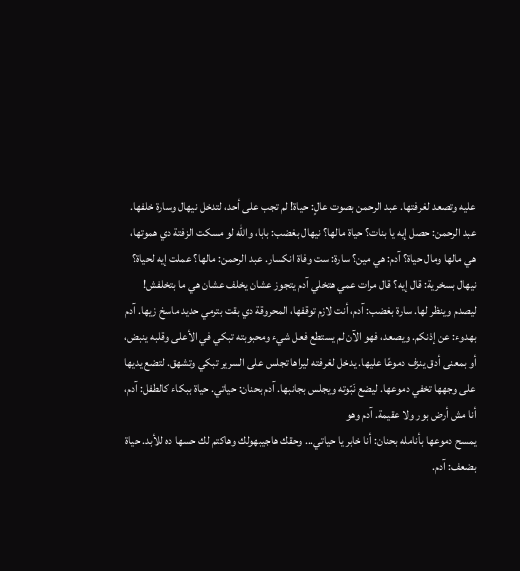عليه وتصعد لغرفتها. عبد الرحمن بصوت عالٍ: حياة! لم تجب على أحد، لتدخل نيهال وسارة خلفها. عبد الرحمن: حصل إيه يا بنات؟ حياة مالها؟ نيهال بغضب: بابا، والله لو مسكت الزفتة دي هموتها، هي مالها ومال حياة؟ آدم: هي مين؟ سارة: ست وفاة انكسار. عبد الرحمن: مالها؟ عملت إيه لحياة؟ نيهال بسخرية: قال إيه؟ قال مرات عمي هتخلي آدم يتجوز عشان يخلف عشان هي ما بتخلفش!
ليصدم وينظر لها. سارة بغضب: آدم، أنت لازم توقفها، المحروقة دي بقت بترمي حديد ماسخ زيها. آدم بهدوء: عن إذنكم. ويصعد، فهو الآن لم يستطع فعل شيء ومحبوبته تبكي في الأعلى وقلبه ينبض، أو بمعنى أدق ينزف دموعًا عليها. يدخل لغرفته ليراها تجلس على السرير تبكي وتشهق. لتضع يديها على وجهها تخفي دموعها. ليضع نَبّوته ويجلس بجانبها. آدم بحنان: حياتي. حياة ببكاء كالطفل: آدم، أنا مش أرض بور ولا عقيمة. آدم وهو
يمسح دموعها بأنامله بحنان: أنا خابر يا حياتي... وحقك هاجيبهولك وهاكتم لك حسها ده للأبد. حياة بضعف: آدم.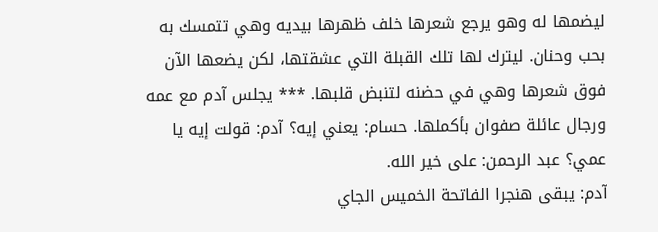ليضمها له وهو يرجع شعرها خلف ظهرها بيديه وهي تتمسك به بحب وحنان. ليترك لها تلك القبلة التي عشقتها، لكن يضعها الآن فوق شعرها وهي في حضنه لتنبض قلبها. *** يجلس آدم مع عمه ورجال عائلة صفوان بأكملها. حسام: يعني إيه؟ آدم: قولت إيه يا عمي؟ عبد الرحمن: على خير الله.
آدم: يبقى هنجرا الفاتحة الخميس الجاي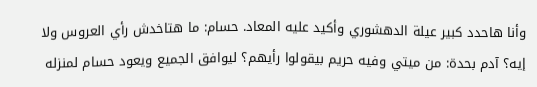وأنا هاحدد كبير عيلة الدهشوري وأكيد عليه المعاد. حسام: ما هتاخدش رأي العروس ولا إيه؟ آدم بحدة: من ميتي وفيه حريم بيقولوا رأيهم؟ ليوافق الجميع ويعود حسام لمنزله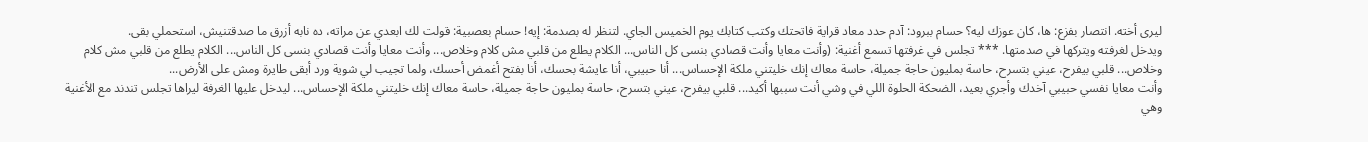ليرى أخته. انتصار بفزع: ها، كان عوزك ليه؟ حسام ببرود: آدم حدد معاد قراية فاتحتك وكتب كتابك يوم الخميس الجاي. لتنظر له بصدمة: إيه! حسام بعصبية: قولت لك ابعدي عن مراته، ده نابه أزرق ما صدقتنيش، استحملي بقى.
ويدخل لغرفته ويتركها في صدمتها. *** تجلس في غرفتها تسمع أغنية: (وأنت معايا وأنت قصادي بنسى كل الناس... الكلام يطلع من قلبي مش كلام وخلاص... وأنت معايا وأنت قصادي بنسى كل الناس... الكلام يطلع من قلبي مش كلام وخلاص... قلبي بيفرح، عيني بتسرح، حاسة بمليون حاجة جميلة، حاسة معاك إنك خليتني ملكة الإحساس... أنا حبيبي، أنا عايشة بحسك، أنا بفتح أغمض أحسك، ولما تجيب لي شوية ورد أبقى طايرة ومش على الأرض...
وأنت معايا نفسي حبيبي آخدك وأجري بعيد، الضحكة الحلوة اللي في وشي أنت سببها أكيد... قلبي بيفرح، عيني بتسرح، حاسة بمليون حاجة جميلة، حاسة معاك إنك خليتني ملكة الإحساس... ليدخل عليها الغرفة ليراها تجلس تندند مع الأغنية وهي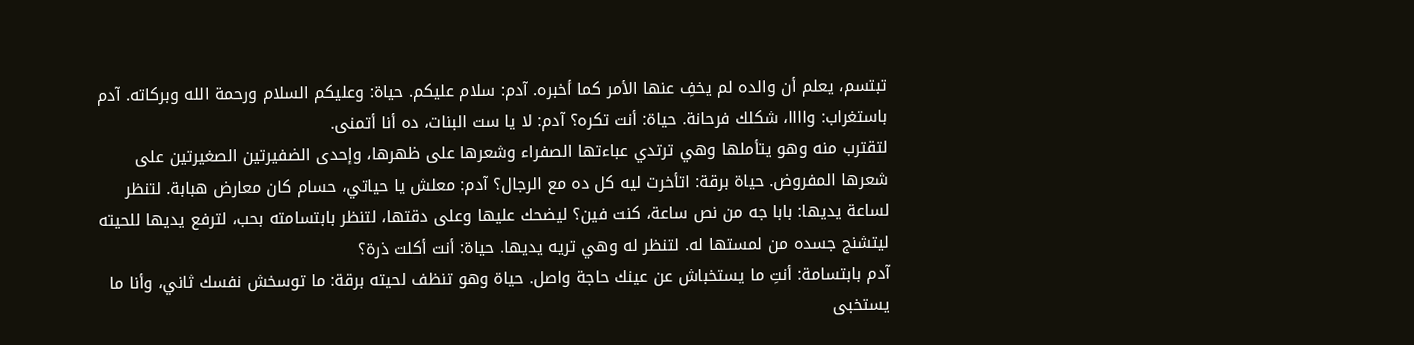تبتسم، يعلم أن والده لم يخفِ عنها الأمر كما أخبره. آدم: سلام عليكم. حياة: وعليكم السلام ورحمة الله وبركاته. آدم باستغراب: واااا، شكلك فرحانة. حياة: أنت تكره؟ آدم: لا يا ست البنات، ده أنا أتمنى.
لتقترب منه وهو يتأملها وهي ترتدي عباءتها الصفراء وشعرها على ظهرها، وإحدى الضفيرتين الصغيرتين على شعرها المفروض. حياة برقة: اتأخرت ليه كل ده مع الرجال؟ آدم: معلش يا حياتي، حسام كان معارض هبابة. لتنظر لساعة يديها: بابا جه من نص ساعة، كنت فين؟ ليضحك عليها وعلى دقتها، لتنظر بابتسامته بحب، لترفع يديها للحيته ليتشنج جسده من لمستها له. لتنظر له وهي تريه يديها. حياة: أنت أكلت ذرة؟
آدم بابتسامة: أنتِ ما يستخباش عن عينك حاجة واصل. حياة وهو تنظف لحيته برقة: ما توسخش نفسك ثاني، وأنا ما يستخبى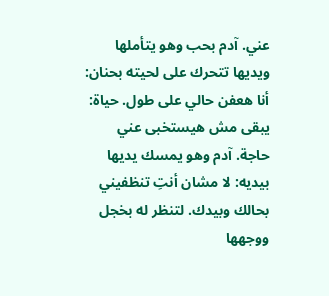عني. آدم بحب وهو يتأملها ويديها تتحرك على لحيته بحنان: أنا هعفن حالي على طول. حياة: يبقى مش هيستخبى عني حاجة. آدم وهو يمسك يديها بيديه: لا مشان أنتِ تنظفيني بحالك وبيدك. لتنظر له بخجل ووجهها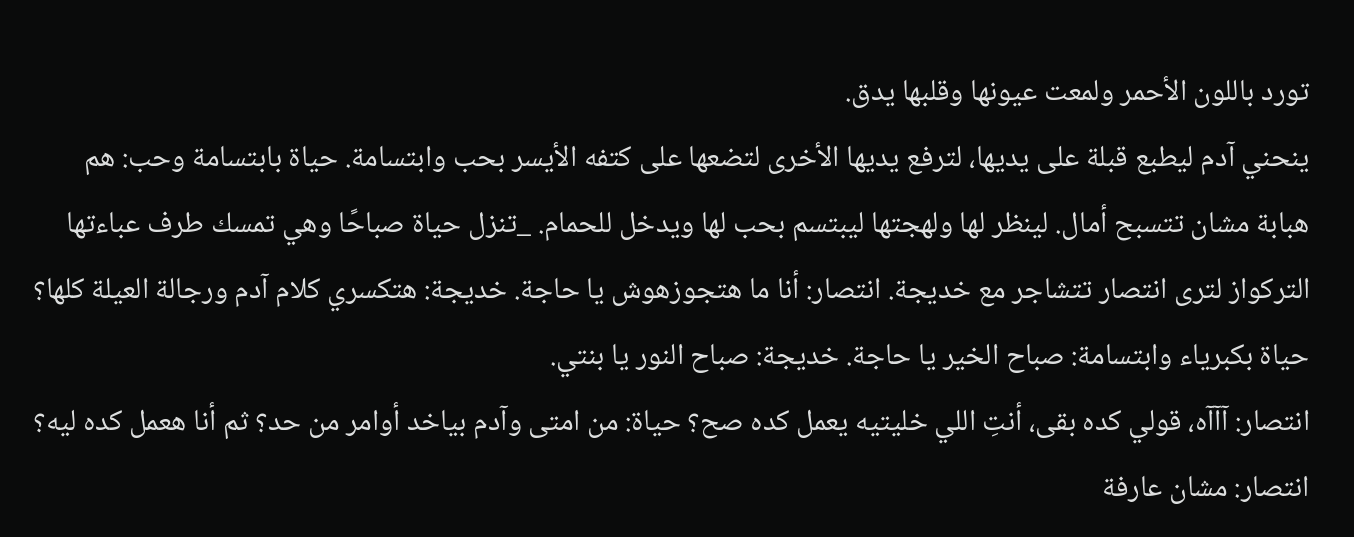تورد باللون الأحمر ولمعت عيونها وقلبها يدق.
ينحني آدم ليطبع قبلة على يديها، لترفع يديها الأخرى لتضعها على كتفه الأيسر بحب وابتسامة. حياة بابتسامة وحب: هم هبابة مشان تتسبح أمال. لينظر لها ولهجتها ليبتسم بحب لها ويدخل للحمام. _تنزل حياة صباحًا وهي تمسك طرف عباءتها التركواز لترى انتصار تتشاجر مع خديجة. انتصار: أنا ما هتجوزهوش يا حاجة. خديجة: هتكسري كلام آدم ورجالة العيلة كلها؟ حياة بكبرياء وابتسامة: صباح الخير يا حاجة. خديجة: صباح النور يا بنتي.
انتصار: آآآه، قولي كده بقى، أنتِ اللي خليتيه يعمل كده صح؟ حياة: من امتى وآدم بياخد أوامر من حد؟ ثم أنا هعمل كده ليه؟ انتصار: مشان عارفة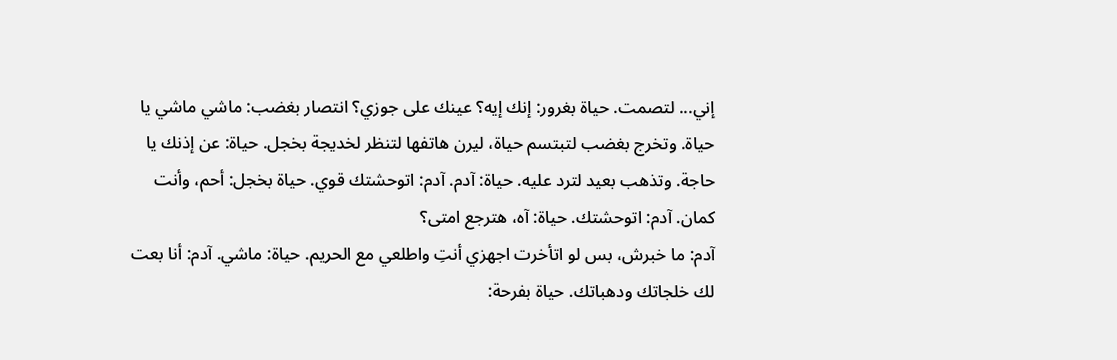إني... لتصمت. حياة بغرور: إنك إيه؟ عينك على جوزي؟ انتصار بغضب: ماشي ماشي يا حياة. وتخرج بغضب لتبتسم حياة، ليرن هاتفها لتنظر لخديجة بخجل. حياة: عن إذنك يا حاجة. وتذهب بعيد لترد عليه. حياة: آدم. آدم: اتوحشتك قوي. حياة بخجل: أحم، وأنت كمان. آدم: اتوحشتك. حياة: آه، هترجع امتى؟
آدم: ما خبرش، بس لو اتأخرت اجهزي أنتِ واطلعي مع الحريم. حياة: ماشي. آدم: أنا بعت لك خلجاتك ودهباتك. حياة بفرحة: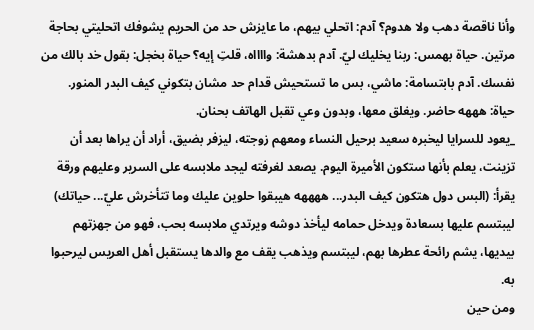وأنا ناقصة دهب ولا هدوم؟ آدم: اتحلي بيهم، ما عايزش حد من الحريم يشوفك اتحليتي بحاجة مرتين. حياة بهمس: ربنا يخليك ليّ. آدم بدهشة: وااااه، قلتِ إيه؟ حياة بخجل: بقول خد بالك من نفسك. آدم بابتسامة: ماشي، بس ما تستحيش قدام حد مشان بتكوني كيف البدر المنور. حياة: هههه حاضر. ويغلق معها، وبدون وعي تقبل الهاتف بحنان.
_يعود للسرايا ليخبره سعيد برحيل النساء ومعهم زوجته، ليزفر بضيق، أراد أن يراها بعد أن تزينت، يعلم بأنها ستكون الأميرة اليوم. يصعد لغرفته ليجد ملابسه على السرير وعليهم ورقة يقرأ: (البس دول هتكون كيف البدر... ههههه هيبقوا حلوين عليك وما تتأخرش عليّ... حياتك) ليبتسم عليها بسعادة ويدخل حمامه ليأخذ دوشه ويرتدي ملابسه بحب، فهو من جهزتهم بيديها، يشم رائحة عطرها بهم، ليبتسم ويذهب يقف مع والدها يستقبل أهل العريس ليرحبوا به.
ومن حين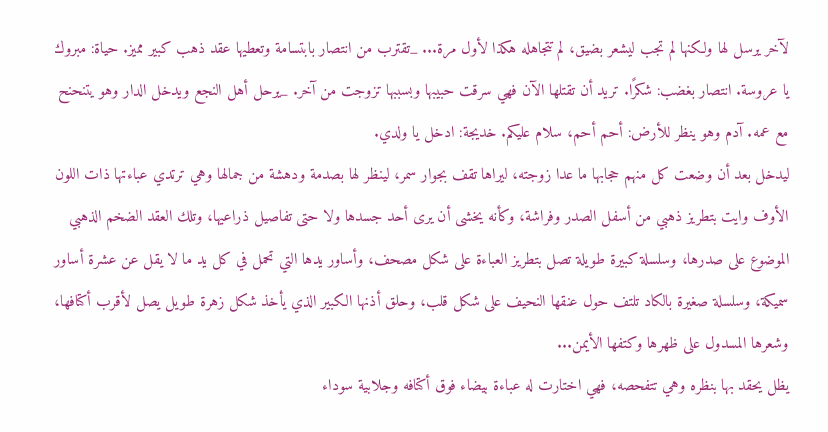لآخر يرسل لها ولكنها لم تجب ليشعر بضيق، لم تتجاهله هكذا لأول مرة... _تقترب من انتصار بابتسامة وتعطيها عقد ذهب كبير مميز. حياة: مبروك يا عروسة. انتصار بغضب: شكرًا. تريد أن تقتلها الآن فهي سرقت حبيبها وبسببها تزوجت من آخر. _يرحل أهل النجع ويدخل الدار وهو يتنحنح مع عمه. آدم وهو ينظر للأرض: أحم أحم، سلام عليكم. خديجة: ادخل يا ولدي.
ليدخل بعد أن وضعت كل منهم حجابها ما عدا زوجته، ليراها تقف بجوار سمر، لينظر لها بصدمة ودهشة من جمالها وهي ترتدي عباءتها ذات اللون الأوف وايت بتطريز ذهبي من أسفل الصدر وفراشة، وكأنه يخشى أن يرى أحد جسدها ولا حتى تفاصيل ذراعيها، وتلك العقد الضخم الذهبي الموضوع على صدرها، وسلسلة كبيرة طويلة تصل بتطريز العباءة على شكل مصحف، وأساور يدها التي تحمل في كل يد ما لا يقل عن عشرة أساور سميكة، وسلسلة صغيرة بالكاد تلتف حول عنقها النحيف على شكل قلب، وحلق أذنها الكبير الذي يأخذ شكل زهرة طويل يصل لأقرب أكتافها، وشعرها المسدول على ظهرها وكتفها الأيمن...
يظل يحقد بها بنظره وهي تتفحصه، فهي اختارت له عباءة بيضاء فوق أكتافه وجلابية سوداء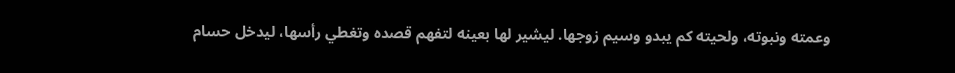وعمته ونبوته، ولحيته كم يبدو وسيم زوجها. ليشير لها بعينه لتفهم قصده وتغطي رأسها، ليدخل حسام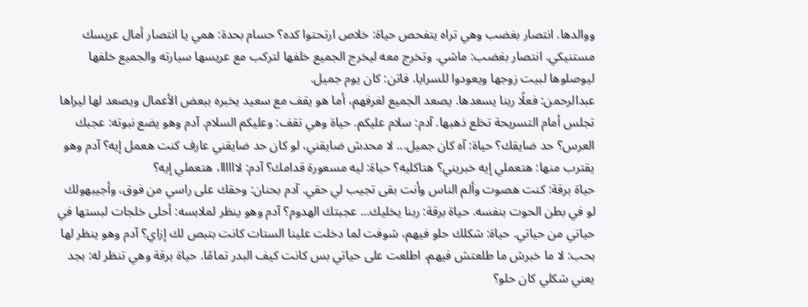ووالدها. انتصار بغضب وهي تراه يتفحص حياة: خلاص ارتحتوا كده؟ حسام بحدة: همي يا انتصار أمال عريسك مستنيكي. انتصار بغضب: ماشي. وتخرج معه ليخرج الجميع خلفها لتركب مع عريسها سيارته والجميع خلفها ليوصلوها لبيت زوجها ويعودوا للسرايا. فاتن: كان يوم جميل.
عبدالرحمن: فعلًا ربنا يسعدها. يصعد الجميع لغرفهم، أما هو يقف مع سعيد يخبره ببعض الأعمال ويصعد لها ليراها تجلس أمام التسريحة تخلع ذهبها. آدم: سلام عليكم. حياة وهي تقف: وعليكم السلام. آدم وهو يضع نبوته: عجبك العرس؟ حد ضايقك؟ حياة: آه كان جميل... لا محدش ضايقني، لو كان حد ضايقني عارف كنت هعمل إيه؟ آدم وهو يقترب منها: هتعملي إيه خبريني؟ هتاكليه؟ حياة: ليه مسعورة قدامك؟ آدم: لاااااا، هتعملي إيه؟
حياة برقة: كنت هصوت وألم الناس وأنت بقى تجيب لي حقي. آدم بحنان: وحقك على راسي من فوق، وأجيبهولك لو في بطن الحوت بنفسه. حياة برقة: ربنا يخليك... عجبتك الهدوم؟ آدم وهو ينظر لملابسه: أحلى خلجات لبستها في حياتي من حياتي. حياة: شكلك حلو فيهم، شوفت لما دخلت علينا الستات كانت بتبص لك إزاي؟ آدم وهو ينظر لها بحب: لا ما خبرش ما طلعتش فيهم، اطلعت على حياتي بس كانت كيف البدر تمامًا. حياة برقة وهي تنظر له: بجد يعني شكلي كان حلو؟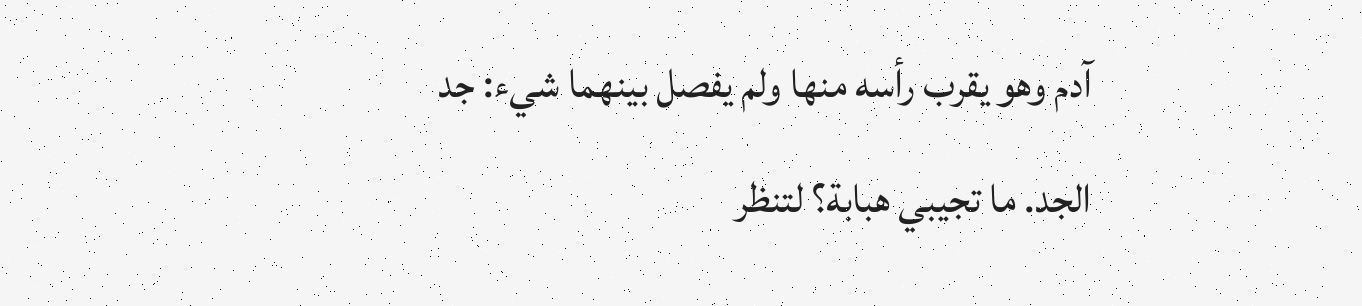آدم وهو يقرب رأسه منها ولم يفصل بينهما شيء: جد الجد. ما تجيبي هبابة؟ لتنظر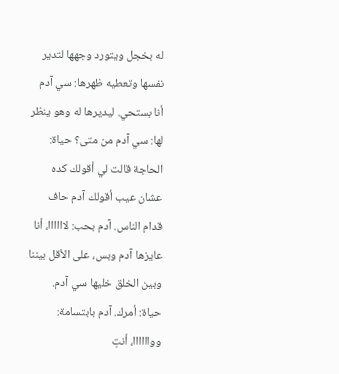له بخجل ويتورد وجهها لتدير نفسها وتعطيه ظهرها: سي آدم أنا بستحي. ليديرها له وهو ينظر لها: سي آدم من متى؟ حياة: الحاجة قالت لي أقولك كده عشان عيب أقولك آدم حاف قدام الناس. آدم بحب: لاااااا، أنا عايزها آدم وبس، على الأقل بيننا وبين الخلق خليها سي آدم. حياة: أمرك. آدم بابتسامة: وواااااا، أنتِ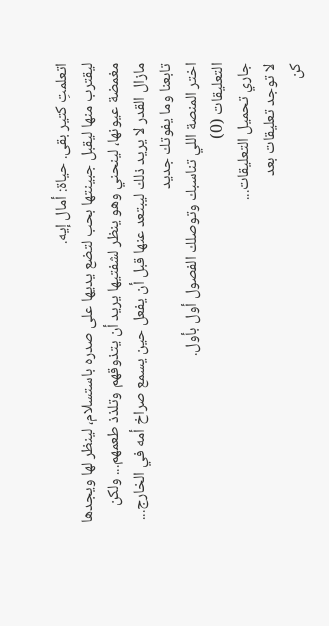اتعلمتِ كتير بقى. حياة: أمال إيه.
ليقترب منها ليقبل جبينتها بحب لتضع يديها على صدره باستسلام، لينظر لها ويجدها مغمضة عيونها، لينحني وهو ينظر لشفتيها يريد أن يتذوقهم وتلذذ طعمهم... ولكن مازال القدر لا يريد ذلك ليبتعد عنها قبل أن يفعل حين يسمع صراخ أمه في الخارج...
تابعنا وما يفوتك جديد
اختر المنصة اللي تناسبك وتوصلك الفصول أول بأول.
التعليقات (0)
جاري تحميل التعليقات...
لا توجد تعليقات بعد
كن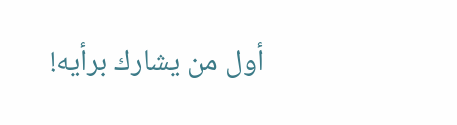أول من يشارك برأيه!